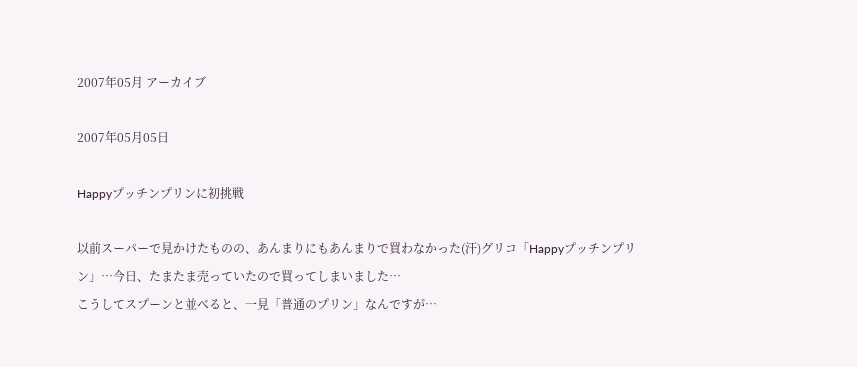2007年05月 アーカイブ

2007年05月05日

Happyプッチンプリンに初挑戦

以前スーパーで見かけたものの、あんまりにもあんまりで買わなかった(汗)グリコ「Happyプッチンプリン」…今日、たまたま売っていたので買ってしまいました…
こうしてスプーンと並べると、一見「普通のプリン」なんですが…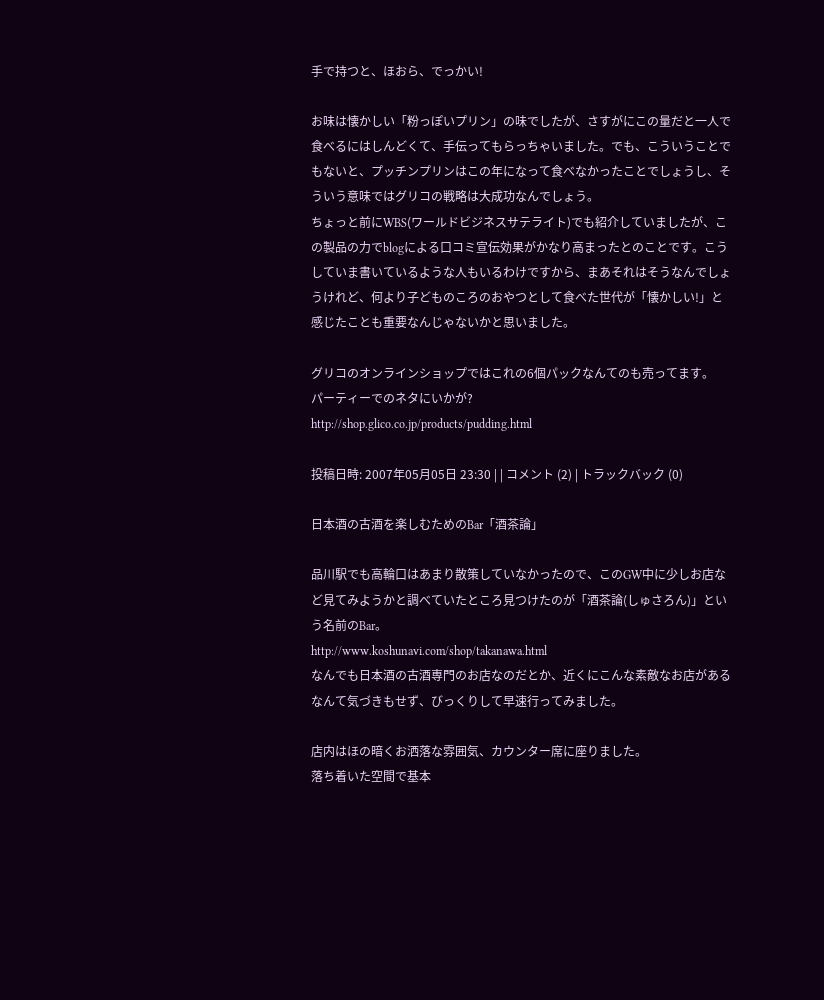手で持つと、ほおら、でっかい!

お味は懐かしい「粉っぽいプリン」の味でしたが、さすがにこの量だと一人で食べるにはしんどくて、手伝ってもらっちゃいました。でも、こういうことでもないと、プッチンプリンはこの年になって食べなかったことでしょうし、そういう意味ではグリコの戦略は大成功なんでしょう。
ちょっと前にWBS(ワールドビジネスサテライト)でも紹介していましたが、この製品の力でblogによる口コミ宣伝効果がかなり高まったとのことです。こうしていま書いているような人もいるわけですから、まあそれはそうなんでしょうけれど、何より子どものころのおやつとして食べた世代が「懐かしい!」と感じたことも重要なんじゃないかと思いました。

グリコのオンラインショップではこれの6個パックなんてのも売ってます。
パーティーでのネタにいかが?
http://shop.glico.co.jp/products/pudding.html

投稿日時: 2007年05月05日 23:30 | | コメント (2) | トラックバック (0)

日本酒の古酒を楽しむためのBar「酒茶論」

品川駅でも高輪口はあまり散策していなかったので、このGW中に少しお店など見てみようかと調べていたところ見つけたのが「酒茶論(しゅさろん)」という名前のBar。
http://www.koshunavi.com/shop/takanawa.html
なんでも日本酒の古酒専門のお店なのだとか、近くにこんな素敵なお店があるなんて気づきもせず、びっくりして早速行ってみました。

店内はほの暗くお洒落な雰囲気、カウンター席に座りました。
落ち着いた空間で基本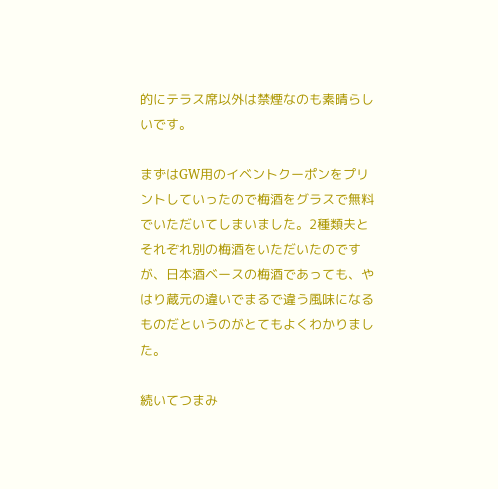的にテラス席以外は禁煙なのも素晴らしいです。

まずはGW用のイベントクーポンをプリントしていったので梅酒をグラスで無料でいただいてしまいました。2種類夫とそれぞれ別の梅酒をいただいたのですが、日本酒ベースの梅酒であっても、やはり蔵元の違いでまるで違う風味になるものだというのがとてもよくわかりました。

続いてつまみ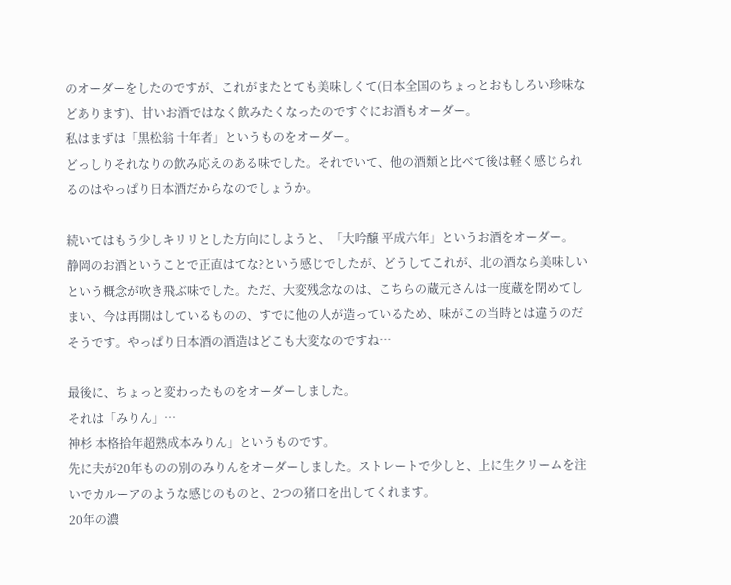のオーダーをしたのですが、これがまたとても美味しくて(日本全国のちょっとおもしろい珍味などあります)、甘いお酒ではなく飲みたくなったのですぐにお酒もオーダー。
私はまずは「黒松翁 十年者」というものをオーダー。
どっしりそれなりの飲み応えのある味でした。それでいて、他の酒類と比べて後は軽く感じられるのはやっぱり日本酒だからなのでしょうか。

続いてはもう少しキリリとした方向にしようと、「大吟醸 平成六年」というお酒をオーダー。
静岡のお酒ということで正直はてな?という感じでしたが、どうしてこれが、北の酒なら美味しいという概念が吹き飛ぶ味でした。ただ、大変残念なのは、こちらの蔵元さんは一度蔵を閉めてしまい、今は再開はしているものの、すでに他の人が造っているため、味がこの当時とは違うのだそうです。やっぱり日本酒の酒造はどこも大変なのですね…

最後に、ちょっと変わったものをオーダーしました。
それは「みりん」…
神杉 本格拾年超熟成本みりん」というものです。
先に夫が20年ものの別のみりんをオーダーしました。ストレートで少しと、上に生クリームを注いでカルーアのような感じのものと、2つの猪口を出してくれます。
20年の濃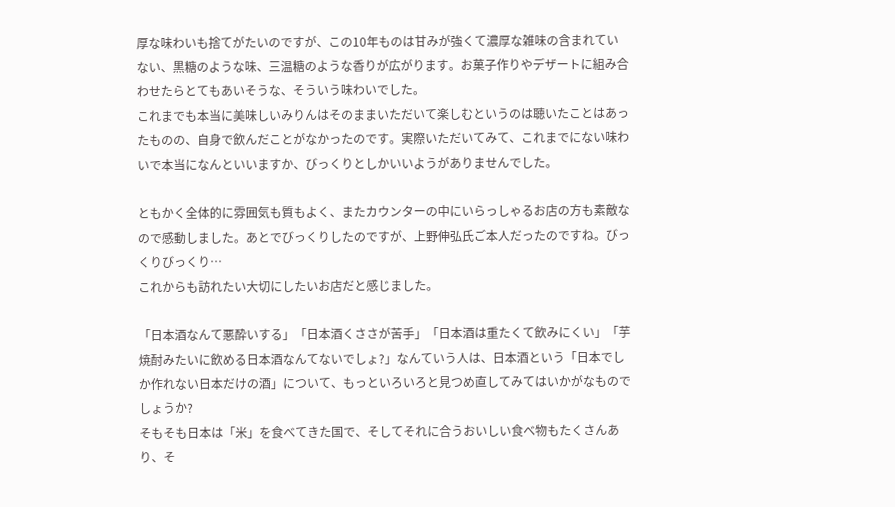厚な味わいも捨てがたいのですが、この10年ものは甘みが強くて濃厚な雑味の含まれていない、黒糖のような味、三温糖のような香りが広がります。お菓子作りやデザートに組み合わせたらとてもあいそうな、そういう味わいでした。
これまでも本当に美味しいみりんはそのままいただいて楽しむというのは聴いたことはあったものの、自身で飲んだことがなかったのです。実際いただいてみて、これまでにない味わいで本当になんといいますか、びっくりとしかいいようがありませんでした。

ともかく全体的に雰囲気も質もよく、またカウンターの中にいらっしゃるお店の方も素敵なので感動しました。あとでびっくりしたのですが、上野伸弘氏ご本人だったのですね。びっくりびっくり…
これからも訪れたい大切にしたいお店だと感じました。

「日本酒なんて悪酔いする」「日本酒くささが苦手」「日本酒は重たくて飲みにくい」「芋焼酎みたいに飲める日本酒なんてないでしょ?」なんていう人は、日本酒という「日本でしか作れない日本だけの酒」について、もっといろいろと見つめ直してみてはいかがなものでしょうか?
そもそも日本は「米」を食べてきた国で、そしてそれに合うおいしい食べ物もたくさんあり、そ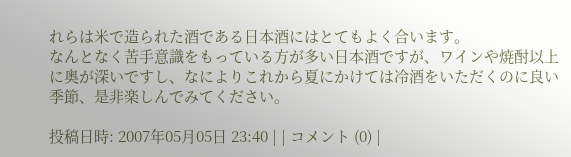れらは米で造られた酒である日本酒にはとてもよく合います。
なんとなく苦手意識をもっている方が多い日本酒ですが、ワインや焼酎以上に奥が深いですし、なによりこれから夏にかけては冷酒をいただくのに良い季節、是非楽しんでみてください。

投稿日時: 2007年05月05日 23:40 | | コメント (0) |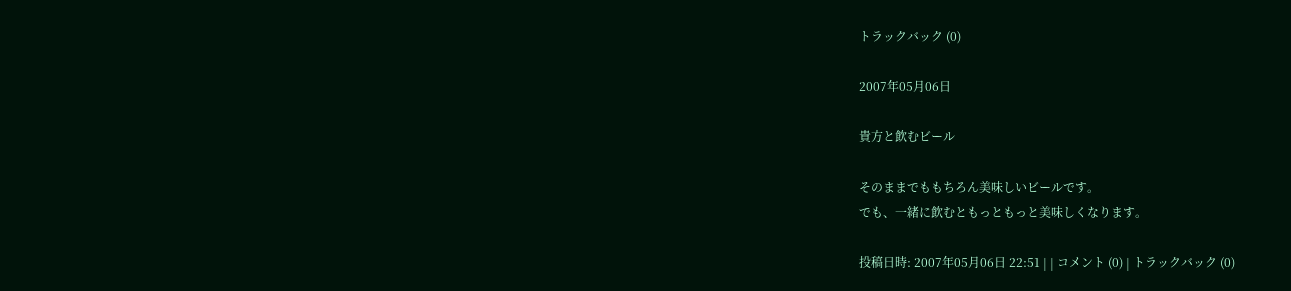トラックバック (0)

2007年05月06日

貴方と飲むビール

そのままでももちろん美味しいビールです。
でも、一緒に飲むともっともっと美味しくなります。

投稿日時: 2007年05月06日 22:51 | | コメント (0) | トラックバック (0)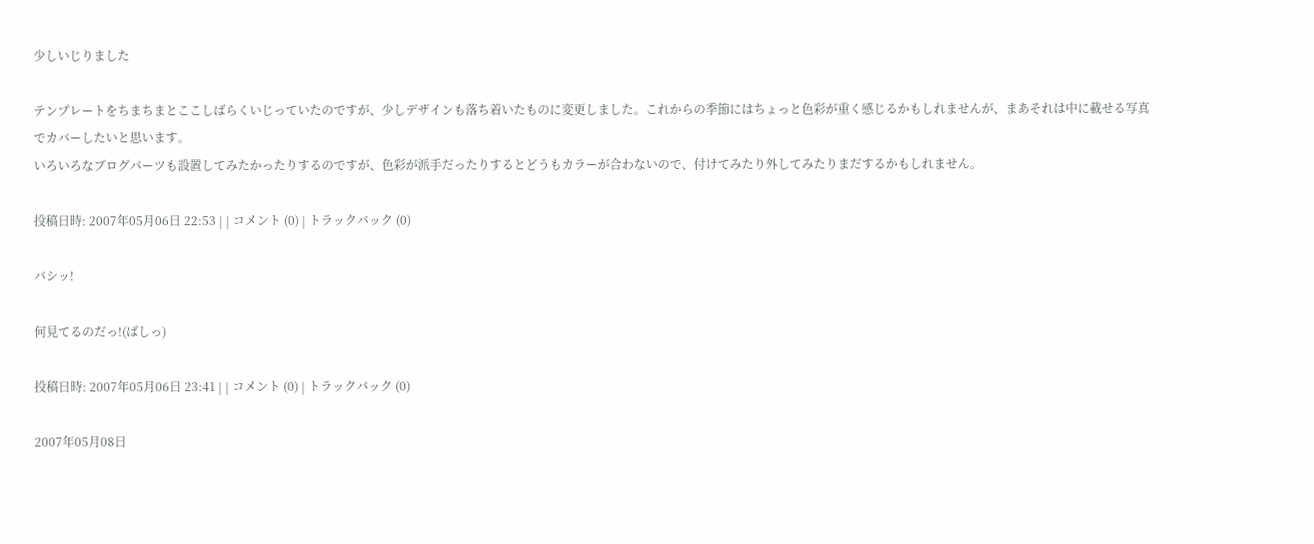少しいじりました

テンプレートをちまちまとここしばらくいじっていたのですが、少しデザインも落ち着いたものに変更しました。これからの季節にはちょっと色彩が重く感じるかもしれませんが、まあそれは中に載せる写真でカバーしたいと思います。
いろいろなブログパーツも設置してみたかったりするのですが、色彩が派手だったりするとどうもカラーが合わないので、付けてみたり外してみたりまだするかもしれません。

投稿日時: 2007年05月06日 22:53 | | コメント (0) | トラックバック (0)

バシッ!

何見てるのだっ!(ばしっ)

投稿日時: 2007年05月06日 23:41 | | コメント (0) | トラックバック (0)

2007年05月08日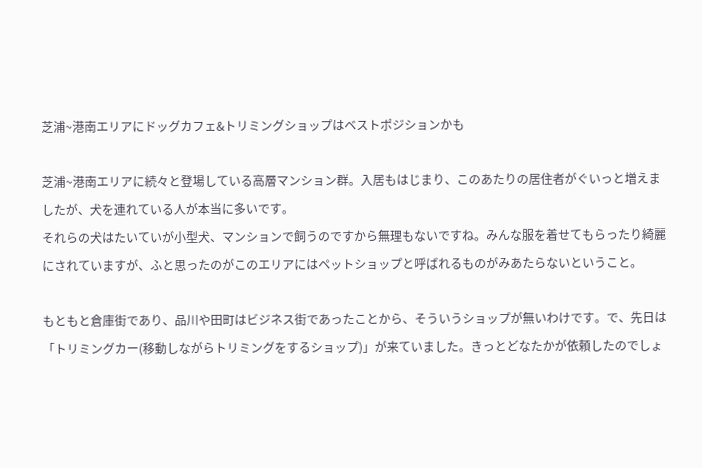芝浦~港南エリアにドッグカフェ&トリミングショップはベストポジションかも

芝浦~港南エリアに続々と登場している高層マンション群。入居もはじまり、このあたりの居住者がぐいっと増えましたが、犬を連れている人が本当に多いです。
それらの犬はたいていが小型犬、マンションで飼うのですから無理もないですね。みんな服を着せてもらったり綺麗にされていますが、ふと思ったのがこのエリアにはペットショップと呼ばれるものがみあたらないということ。

もともと倉庫街であり、品川や田町はビジネス街であったことから、そういうショップが無いわけです。で、先日は「トリミングカー(移動しながらトリミングをするショップ)」が来ていました。きっとどなたかが依頼したのでしょ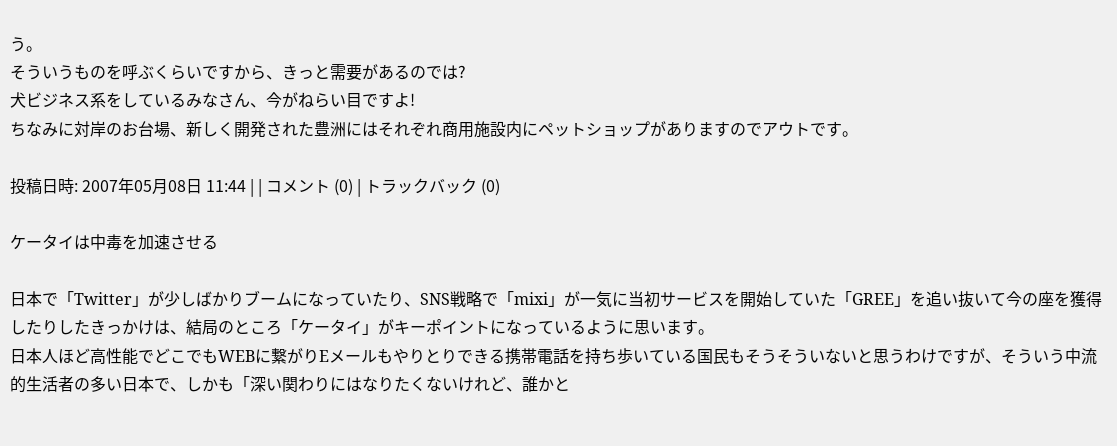う。
そういうものを呼ぶくらいですから、きっと需要があるのでは?
犬ビジネス系をしているみなさん、今がねらい目ですよ!
ちなみに対岸のお台場、新しく開発された豊洲にはそれぞれ商用施設内にペットショップがありますのでアウトです。

投稿日時: 2007年05月08日 11:44 | | コメント (0) | トラックバック (0)

ケータイは中毒を加速させる

日本で「Twitter」が少しばかりブームになっていたり、SNS戦略で「mixi」が一気に当初サービスを開始していた「GREE」を追い抜いて今の座を獲得したりしたきっかけは、結局のところ「ケータイ」がキーポイントになっているように思います。
日本人ほど高性能でどこでもWEBに繋がりEメールもやりとりできる携帯電話を持ち歩いている国民もそうそういないと思うわけですが、そういう中流的生活者の多い日本で、しかも「深い関わりにはなりたくないけれど、誰かと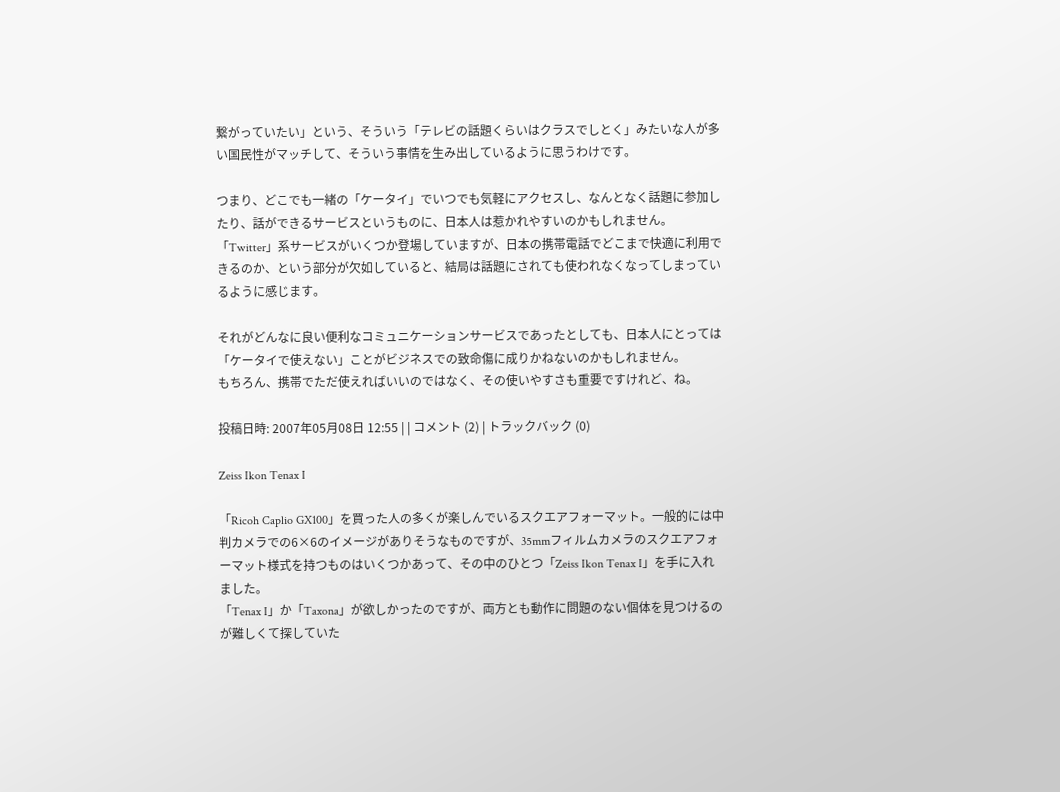繋がっていたい」という、そういう「テレビの話題くらいはクラスでしとく」みたいな人が多い国民性がマッチして、そういう事情を生み出しているように思うわけです。

つまり、どこでも一緒の「ケータイ」でいつでも気軽にアクセスし、なんとなく話題に参加したり、話ができるサービスというものに、日本人は惹かれやすいのかもしれません。「Twitter」系サービスがいくつか登場していますが、日本の携帯電話でどこまで快適に利用できるのか、という部分が欠如していると、結局は話題にされても使われなくなってしまっているように感じます。

それがどんなに良い便利なコミュニケーションサービスであったとしても、日本人にとっては「ケータイで使えない」ことがビジネスでの致命傷に成りかねないのかもしれません。
もちろん、携帯でただ使えればいいのではなく、その使いやすさも重要ですけれど、ね。

投稿日時: 2007年05月08日 12:55 | | コメント (2) | トラックバック (0)

Zeiss Ikon Tenax I

「Ricoh Caplio GX100」を買った人の多くが楽しんでいるスクエアフォーマット。一般的には中判カメラでの6×6のイメージがありそうなものですが、35mmフィルムカメラのスクエアフォーマット様式を持つものはいくつかあって、その中のひとつ「Zeiss Ikon Tenax I」を手に入れました。
「Tenax I」か「Taxona」が欲しかったのですが、両方とも動作に問題のない個体を見つけるのが難しくて探していた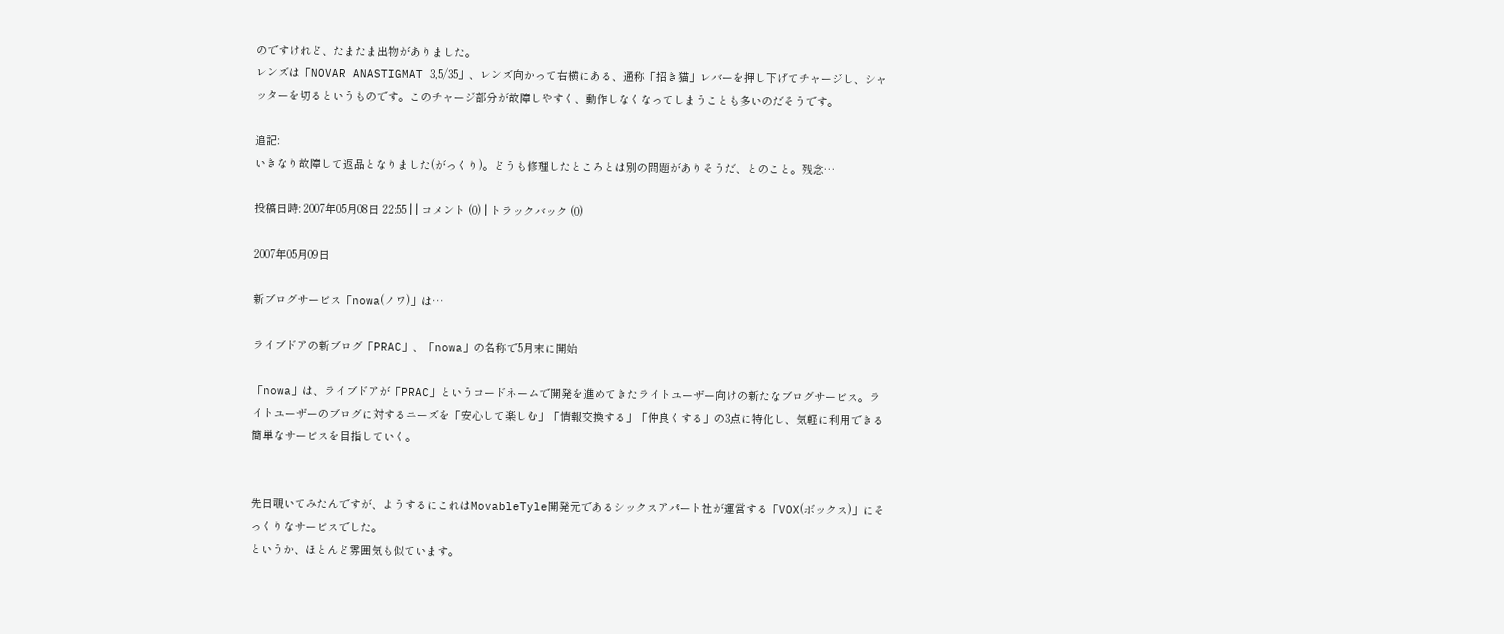のですけれど、たまたま出物がありました。
レンズは「NOVAR ANASTIGMAT 3,5/35」、レンズ向かって右横にある、通称「招き猫」レバーを押し下げてチャージし、シャッターを切るというものです。このチャージ部分が故障しやすく、動作しなくなってしまうことも多いのだそうです。

追記:
いきなり故障して返品となりました(がっくり)。どうも修理したところとは別の問題がありそうだ、とのこと。残念…

投稿日時: 2007年05月08日 22:55 | | コメント (0) | トラックバック (0)

2007年05月09日

新ブログサービス「nowa(ノワ)」は…

ライブドアの新ブログ「PRAC」、「nowa」の名称で5月末に開始

「nowa」は、ライブドアが「PRAC」というコードネームで開発を進めてきたライトユーザー向けの新たなブログサービス。ライトユーザーのブログに対するニーズを「安心して楽しむ」「情報交換する」「仲良くする」の3点に特化し、気軽に利用できる簡単なサービスを目指していく。


先日覗いてみたんですが、ようするにこれはMovableTyle開発元であるシックスアパート社が運営する「VOX(ボックス)」にそっくりなサービスでした。
というか、ほとんど雰囲気も似ています。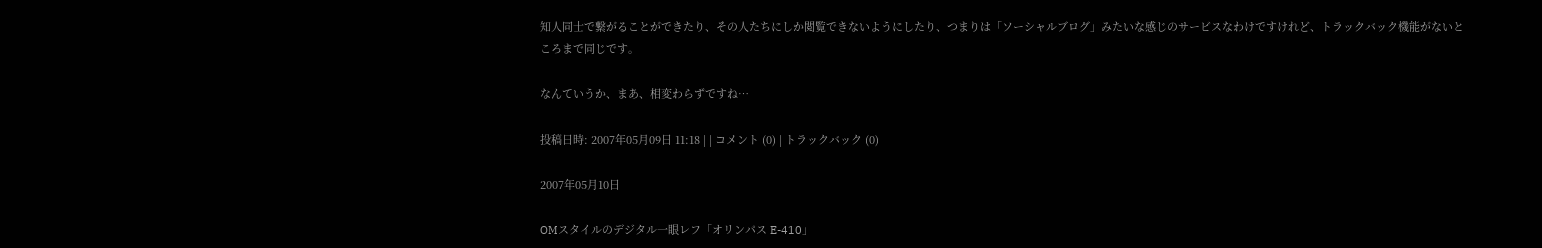知人同士で繋がることができたり、その人たちにしか閲覧できないようにしたり、つまりは「ソーシャルブログ」みたいな感じのサービスなわけですけれど、トラックバック機能がないところまで同じです。

なんていうか、まあ、相変わらずですね…

投稿日時: 2007年05月09日 11:18 | | コメント (0) | トラックバック (0)

2007年05月10日

OMスタイルのデジタル一眼レフ「オリンパス E-410」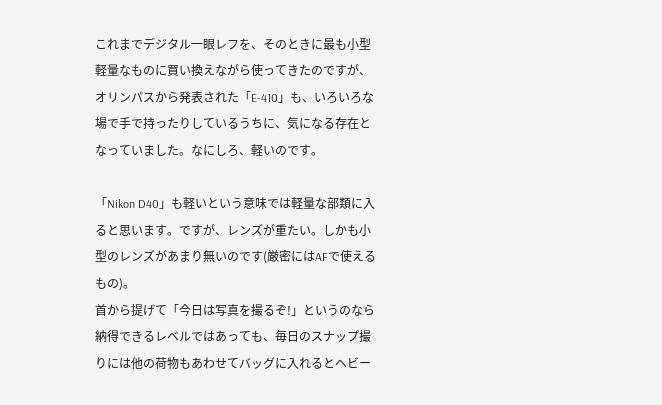これまでデジタル一眼レフを、そのときに最も小型軽量なものに買い換えながら使ってきたのですが、オリンパスから発表された「E-410」も、いろいろな場で手で持ったりしているうちに、気になる存在となっていました。なにしろ、軽いのです。

「Nikon D40」も軽いという意味では軽量な部類に入ると思います。ですが、レンズが重たい。しかも小型のレンズがあまり無いのです(厳密にはAFで使えるもの)。
首から提げて「今日は写真を撮るぞ!」というのなら納得できるレベルではあっても、毎日のスナップ撮りには他の荷物もあわせてバッグに入れるとヘビー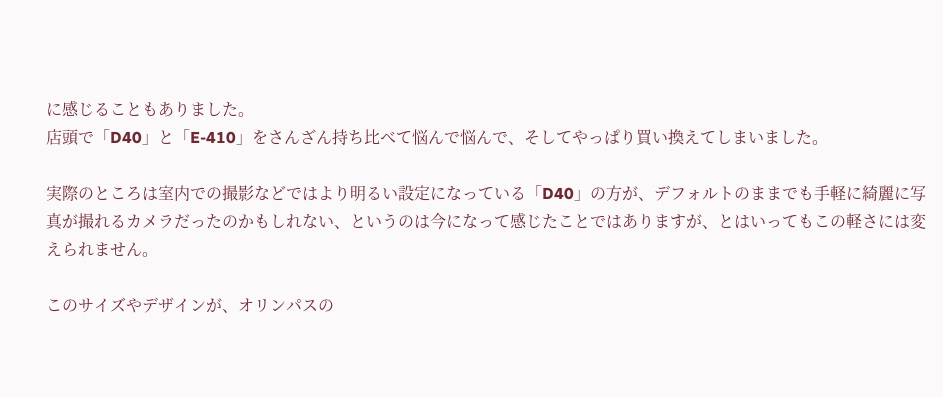に感じることもありました。
店頭で「D40」と「E-410」をさんざん持ち比べて悩んで悩んで、そしてやっぱり買い換えてしまいました。

実際のところは室内での撮影などではより明るい設定になっている「D40」の方が、デフォルトのままでも手軽に綺麗に写真が撮れるカメラだったのかもしれない、というのは今になって感じたことではありますが、とはいってもこの軽さには変えられません。

このサイズやデザインが、オリンパスの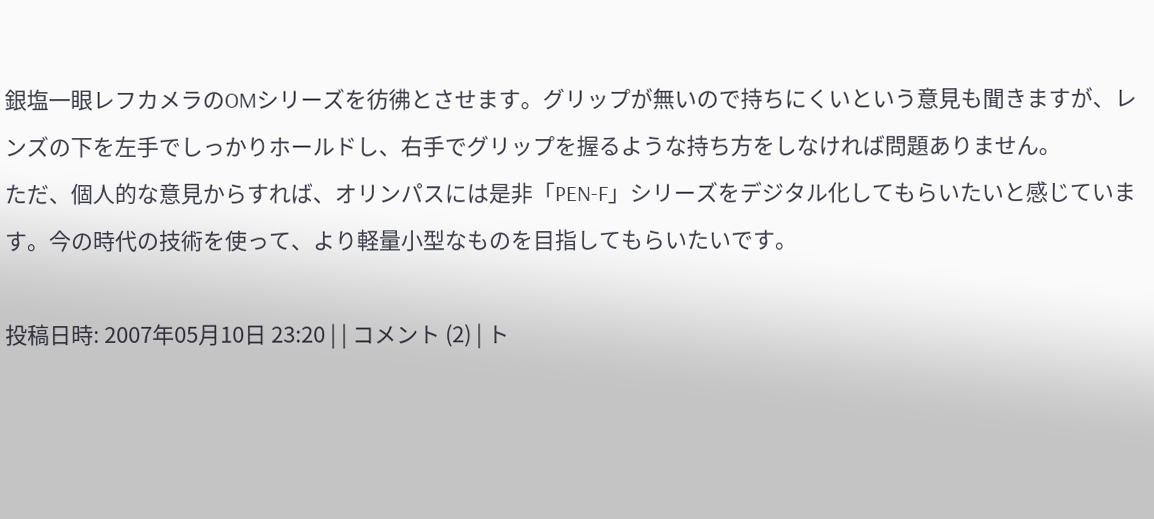銀塩一眼レフカメラのOMシリーズを彷彿とさせます。グリップが無いので持ちにくいという意見も聞きますが、レンズの下を左手でしっかりホールドし、右手でグリップを握るような持ち方をしなければ問題ありません。
ただ、個人的な意見からすれば、オリンパスには是非「PEN-F」シリーズをデジタル化してもらいたいと感じています。今の時代の技術を使って、より軽量小型なものを目指してもらいたいです。

投稿日時: 2007年05月10日 23:20 | | コメント (2) | ト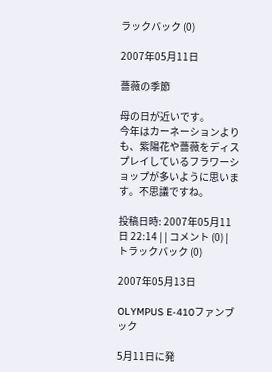ラックバック (0)

2007年05月11日

薔薇の季節

母の日が近いです。
今年はカーネーションよりも、紫陽花や薔薇をディスプレイしているフラワーショップが多いように思います。不思議ですね。

投稿日時: 2007年05月11日 22:14 | | コメント (0) | トラックバック (0)

2007年05月13日

OLYMPUS E-410ファンブック

5月11日に発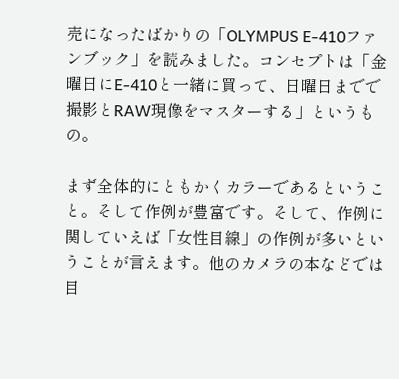売になったばかりの「OLYMPUS E-410ファンブック」を読みました。コンセプトは「金曜日にE-410と一緒に買って、日曜日までで撮影とRAW現像をマスターする」というもの。

まず全体的にともかくカラーであるということ。そして作例が豊富です。そして、作例に関していえば「女性目線」の作例が多いということが言えます。他のカメラの本などでは目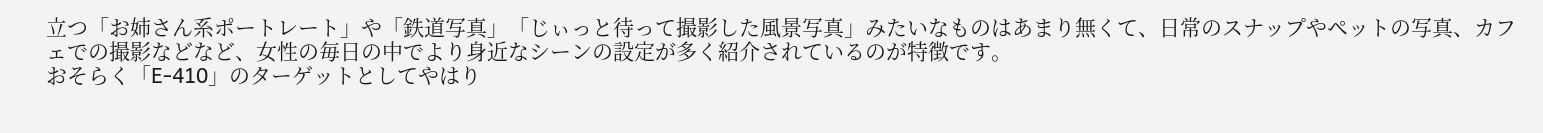立つ「お姉さん系ポートレート」や「鉄道写真」「じぃっと待って撮影した風景写真」みたいなものはあまり無くて、日常のスナップやペットの写真、カフェでの撮影などなど、女性の毎日の中でより身近なシーンの設定が多く紹介されているのが特徴です。
おそらく「E-410」のターゲットとしてやはり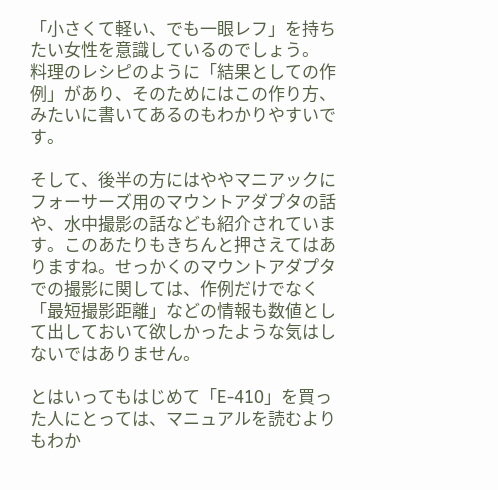「小さくて軽い、でも一眼レフ」を持ちたい女性を意識しているのでしょう。
料理のレシピのように「結果としての作例」があり、そのためにはこの作り方、みたいに書いてあるのもわかりやすいです。

そして、後半の方にはややマニアックにフォーサーズ用のマウントアダプタの話や、水中撮影の話なども紹介されています。このあたりもきちんと押さえてはありますね。せっかくのマウントアダプタでの撮影に関しては、作例だけでなく「最短撮影距離」などの情報も数値として出しておいて欲しかったような気はしないではありません。

とはいってもはじめて「E-410」を買った人にとっては、マニュアルを読むよりもわか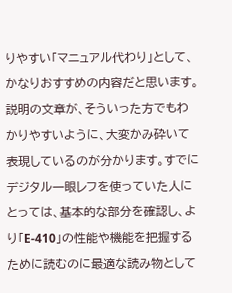りやすい「マニュアル代わり」として、かなりおすすめの内容だと思います。説明の文章が、そういった方でもわかりやすいように、大変かみ砕いて表現しているのが分かります。すでにデジタル一眼レフを使っていた人にとっては、基本的な部分を確認し、より「E-410」の性能や機能を把握するために読むのに最適な読み物として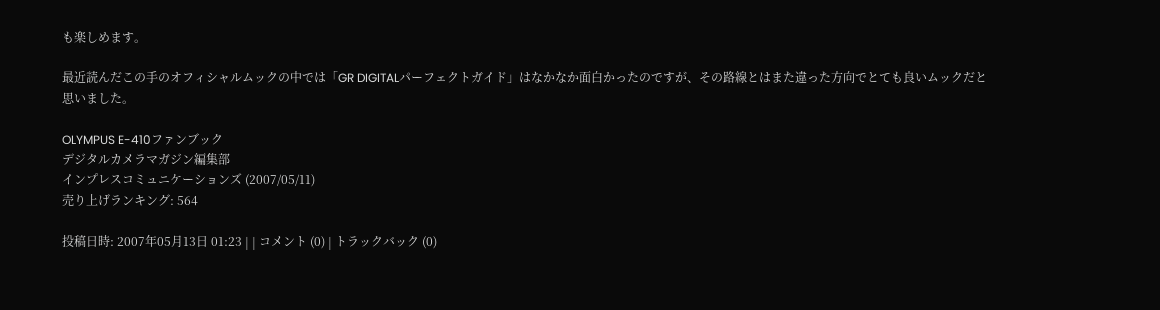も楽しめます。

最近読んだこの手のオフィシャルムックの中では「GR DIGITALパーフェクトガイド」はなかなか面白かったのですが、その路線とはまた違った方向でとても良いムックだと思いました。

OLYMPUS E-410ファンブック
デジタルカメラマガジン編集部
インプレスコミュニケーションズ (2007/05/11)
売り上げランキング: 564

投稿日時: 2007年05月13日 01:23 | | コメント (0) | トラックバック (0)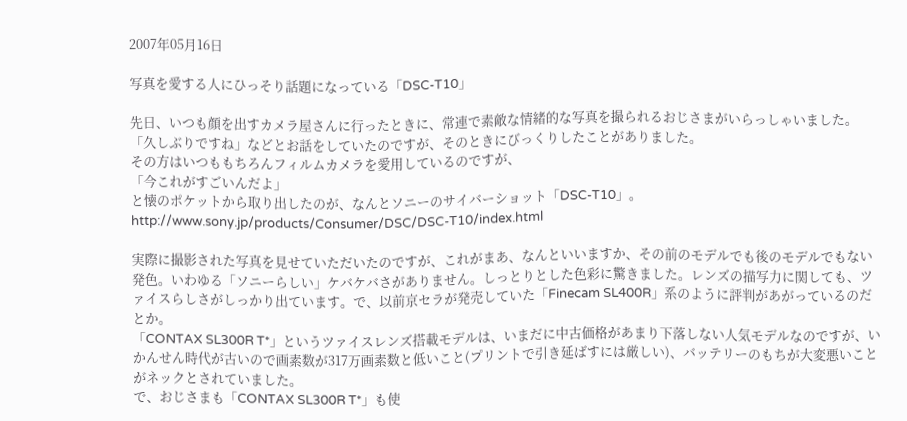2007年05月16日

写真を愛する人にひっそり話題になっている「DSC-T10」

先日、いつも顔を出すカメラ屋さんに行ったときに、常連で素敵な情緒的な写真を撮られるおじさまがいらっしゃいました。「久しぶりですね」などとお話をしていたのですが、そのときにびっくりしたことがありました。
その方はいつももちろんフィルムカメラを愛用しているのですが、
「今これがすごいんだよ」
と懐のポケットから取り出したのが、なんとソニーのサイバーショット「DSC-T10」。
http://www.sony.jp/products/Consumer/DSC/DSC-T10/index.html

実際に撮影された写真を見せていただいたのですが、これがまあ、なんといいますか、その前のモデルでも後のモデルでもない発色。いわゆる「ソニーらしい」ケバケバさがありません。しっとりとした色彩に驚きました。レンズの描写力に関しても、ツァイスらしさがしっかり出ています。で、以前京セラが発売していた「Finecam SL400R」系のように評判があがっているのだとか。
「CONTAX SL300R T*」というツァイスレンズ搭載モデルは、いまだに中古価格があまり下落しない人気モデルなのですが、いかんせん時代が古いので画素数が317万画素数と低いこと(プリントで引き延ばすには厳しい)、バッテリーのもちが大変悪いことがネックとされていました。
で、おじさまも「CONTAX SL300R T*」も使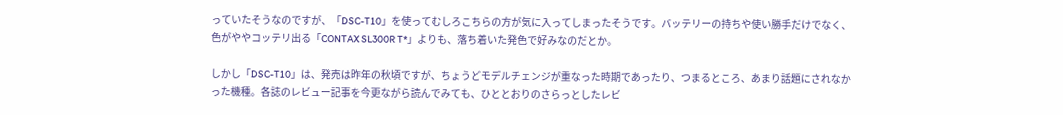っていたそうなのですが、「DSC-T10」を使ってむしろこちらの方が気に入ってしまったそうです。バッテリーの持ちや使い勝手だけでなく、色がややコッテリ出る「CONTAX SL300R T*」よりも、落ち着いた発色で好みなのだとか。

しかし「DSC-T10」は、発売は昨年の秋頃ですが、ちょうどモデルチェンジが重なった時期であったり、つまるところ、あまり話題にされなかった機種。各誌のレビュー記事を今更ながら読んでみても、ひととおりのさらっとしたレビ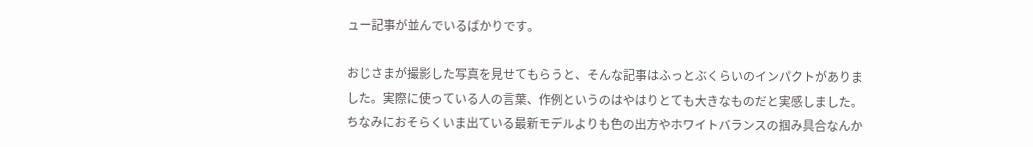ュー記事が並んでいるばかりです。

おじさまが撮影した写真を見せてもらうと、そんな記事はふっとぶくらいのインパクトがありました。実際に使っている人の言葉、作例というのはやはりとても大きなものだと実感しました。
ちなみにおそらくいま出ている最新モデルよりも色の出方やホワイトバランスの掴み具合なんか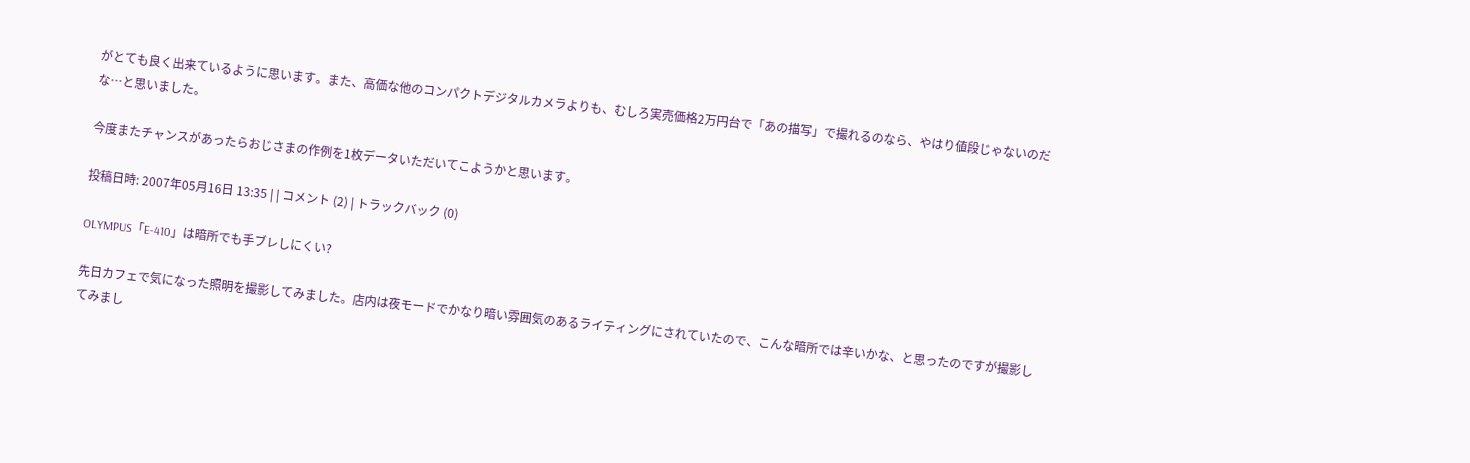がとても良く出来ているように思います。また、高価な他のコンパクトデジタルカメラよりも、むしろ実売価格2万円台で「あの描写」で撮れるのなら、やはり値段じゃないのだな…と思いました。

今度またチャンスがあったらおじさまの作例を1枚データいただいてこようかと思います。

投稿日時: 2007年05月16日 13:35 | | コメント (2) | トラックバック (0)

OLYMPUS「E-410」は暗所でも手ブレしにくい?

先日カフェで気になった照明を撮影してみました。店内は夜モードでかなり暗い雰囲気のあるライティングにされていたので、こんな暗所では辛いかな、と思ったのですが撮影してみまし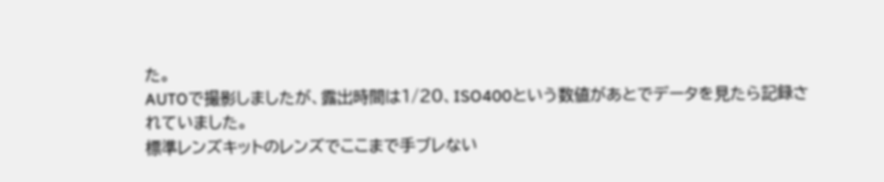た。
AUTOで撮影しましたが、露出時間は1/20、ISO400という数値があとでデータを見たら記録されていました。
標準レンズキットのレンズでここまで手ブレない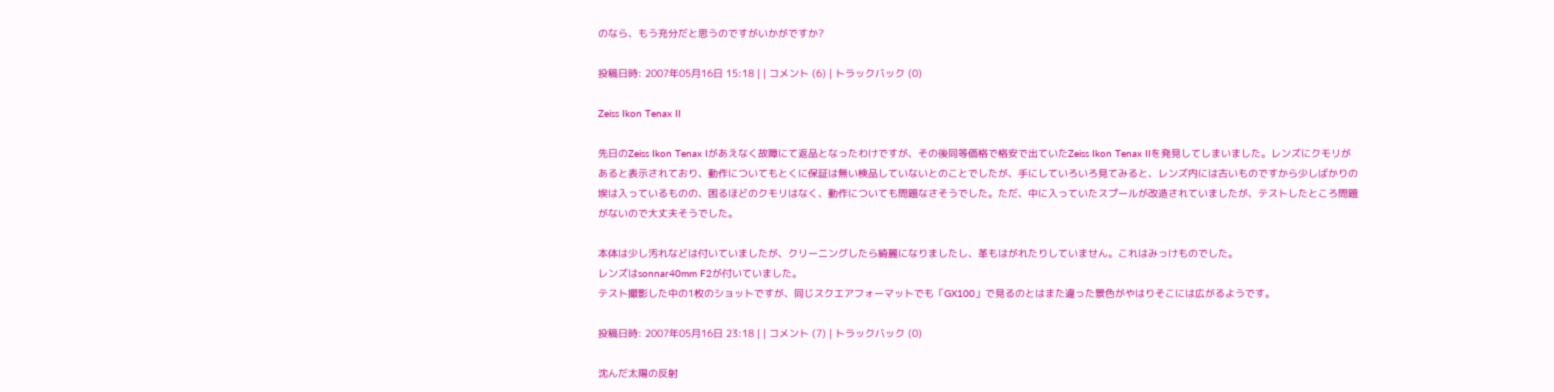のなら、もう充分だと思うのですがいかがですか?

投稿日時: 2007年05月16日 15:18 | | コメント (6) | トラックバック (0)

Zeiss Ikon Tenax II

先日のZeiss Ikon Tenax Iがあえなく故障にて返品となったわけですが、その後同等価格で格安で出ていたZeiss Ikon Tenax IIを発見してしまいました。レンズにクモリがあると表示されており、動作についてもとくに保証は無い検品していないとのことでしたが、手にしていろいろ見てみると、レンズ内には古いものですから少しばかりの埃は入っているものの、困るほどのクモリはなく、動作についても問題なさそうでした。ただ、中に入っていたスプールが改造されていましたが、テストしたところ問題がないので大丈夫そうでした。

本体は少し汚れなどは付いていましたが、クリーニングしたら綺麗になりましたし、革もはがれたりしていません。これはみっけものでした。
レンズはsonnar40mm F2が付いていました。
テスト撮影した中の1枚のショットですが、同じスクエアフォーマットでも「GX100」で見るのとはまた違った景色がやはりそこには広がるようです。

投稿日時: 2007年05月16日 23:18 | | コメント (7) | トラックバック (0)

沈んだ太陽の反射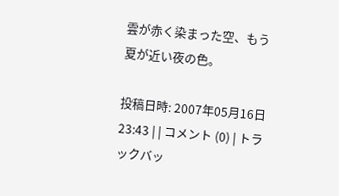雲が赤く染まった空、もう夏が近い夜の色。

投稿日時: 2007年05月16日 23:43 | | コメント (0) | トラックバッ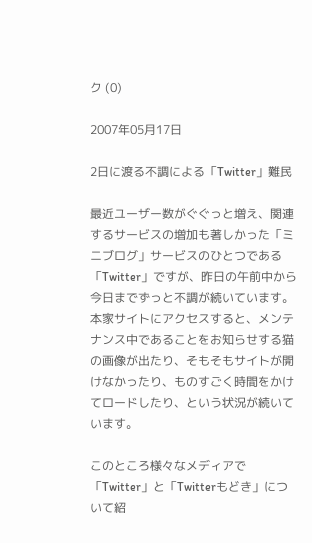ク (0)

2007年05月17日

2日に渡る不調による「Twitter」難民

最近ユーザー数がぐぐっと増え、関連するサービスの増加も著しかった「ミニブログ」サービスのひとつである「Twitter」ですが、昨日の午前中から今日までずっと不調が続いています。本家サイトにアクセスすると、メンテナンス中であることをお知らせする猫の画像が出たり、そもそもサイトが開けなかったり、ものすごく時間をかけてロードしたり、という状況が続いています。

このところ様々なメディアで「Twitter」と「Twitterもどき」について紹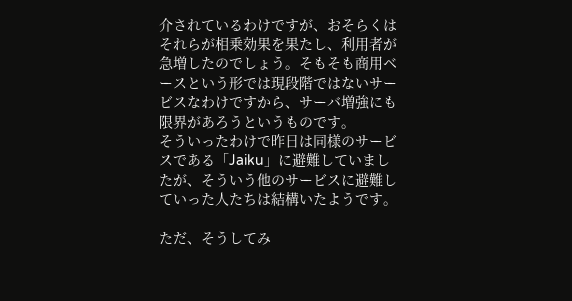介されているわけですが、おそらくはそれらが相乗効果を果たし、利用者が急増したのでしょう。そもそも商用ベースという形では現段階ではないサービスなわけですから、サーバ増強にも限界があろうというものです。
そういったわけで昨日は同様のサービスである「Jaiku」に避難していましたが、そういう他のサービスに避難していった人たちは結構いたようです。

ただ、そうしてみ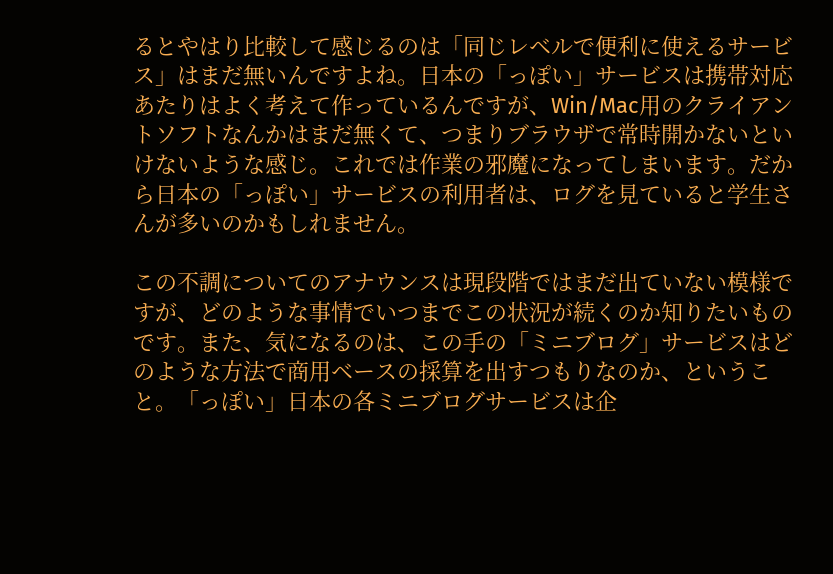るとやはり比較して感じるのは「同じレベルで便利に使えるサービス」はまだ無いんですよね。日本の「っぽい」サービスは携帯対応あたりはよく考えて作っているんですが、Win/Mac用のクライアントソフトなんかはまだ無くて、つまりブラウザで常時開かないといけないような感じ。これでは作業の邪魔になってしまいます。だから日本の「っぽい」サービスの利用者は、ログを見ていると学生さんが多いのかもしれません。

この不調についてのアナウンスは現段階ではまだ出ていない模様ですが、どのような事情でいつまでこの状況が続くのか知りたいものです。また、気になるのは、この手の「ミニブログ」サービスはどのような方法で商用ベースの採算を出すつもりなのか、ということ。「っぽい」日本の各ミニブログサービスは企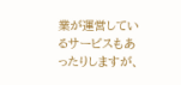業が運営しているサービスもあったりしますが、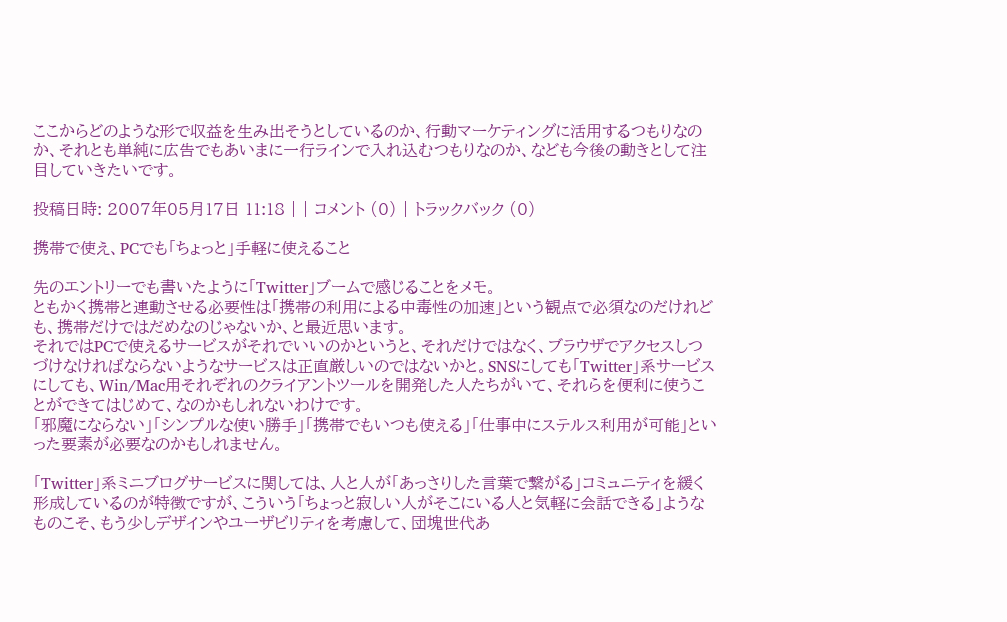ここからどのような形で収益を生み出そうとしているのか、行動マーケティングに活用するつもりなのか、それとも単純に広告でもあいまに一行ラインで入れ込むつもりなのか、なども今後の動きとして注目していきたいです。

投稿日時: 2007年05月17日 11:18 | | コメント (0) | トラックバック (0)

携帯で使え、PCでも「ちょっと」手軽に使えること

先のエントリーでも書いたように「Twitter」ブームで感じることをメモ。
ともかく携帯と連動させる必要性は「携帯の利用による中毒性の加速」という観点で必須なのだけれども、携帯だけではだめなのじゃないか、と最近思います。
それではPCで使えるサービスがそれでいいのかというと、それだけではなく、ブラウザでアクセスしつづけなければならないようなサービスは正直厳しいのではないかと。SNSにしても「Twitter」系サービスにしても、Win/Mac用それぞれのクライアントツールを開発した人たちがいて、それらを便利に使うことができてはじめて、なのかもしれないわけです。
「邪魔にならない」「シンプルな使い勝手」「携帯でもいつも使える」「仕事中にステルス利用が可能」といった要素が必要なのかもしれません。

「Twitter」系ミニブログサービスに関しては、人と人が「あっさりした言葉で繋がる」コミュニティを緩く形成しているのが特徴ですが、こういう「ちょっと寂しい人がそこにいる人と気軽に会話できる」ようなものこそ、もう少しデザインやユーザビリティを考慮して、団塊世代あ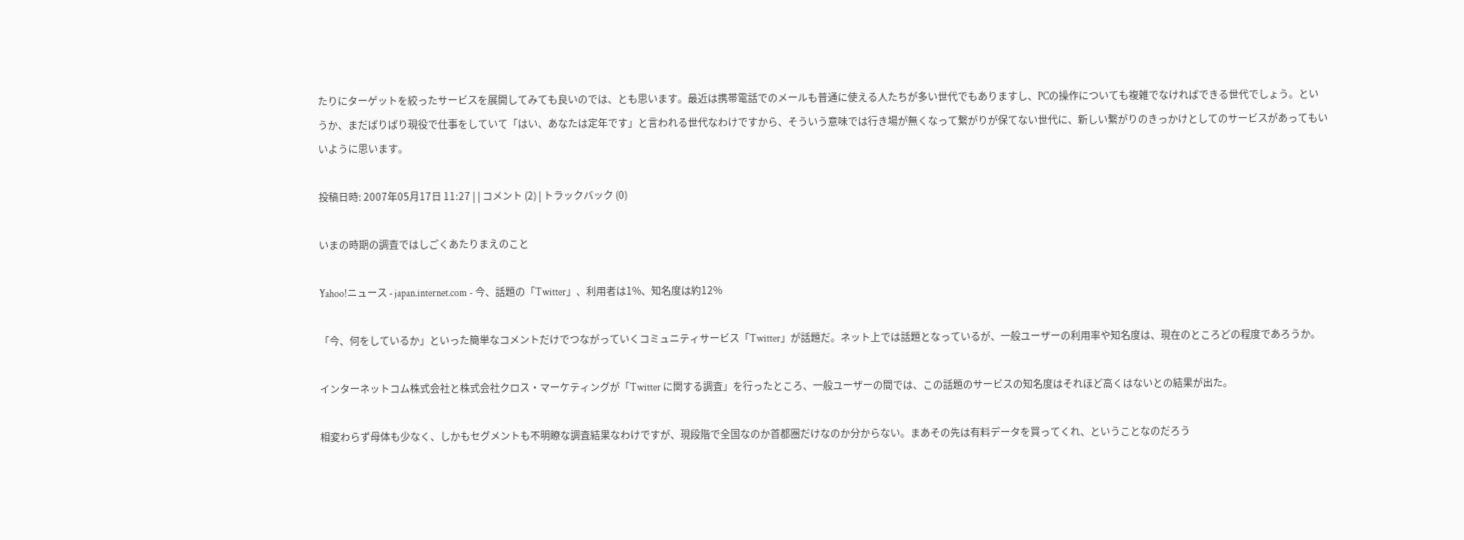たりにターゲットを絞ったサービスを展開してみても良いのでは、とも思います。最近は携帯電話でのメールも普通に使える人たちが多い世代でもありますし、PCの操作についても複雑でなければできる世代でしょう。というか、まだばりばり現役で仕事をしていて「はい、あなたは定年です」と言われる世代なわけですから、そういう意味では行き場が無くなって繋がりが保てない世代に、新しい繋がりのきっかけとしてのサービスがあってもいいように思います。

投稿日時: 2007年05月17日 11:27 | | コメント (2) | トラックバック (0)

いまの時期の調査ではしごくあたりまえのこと

Yahoo!ニュース - japan.internet.com - 今、話題の「Twitter」、利用者は1%、知名度は約12%

「今、何をしているか」といった簡単なコメントだけでつながっていくコミュニティサービス「Twitter」が話題だ。ネット上では話題となっているが、一般ユーザーの利用率や知名度は、現在のところどの程度であろうか。

インターネットコム株式会社と株式会社クロス・マーケティングが「Twitter に関する調査」を行ったところ、一般ユーザーの間では、この話題のサービスの知名度はそれほど高くはないとの結果が出た。

相変わらず母体も少なく、しかもセグメントも不明瞭な調査結果なわけですが、現段階で全国なのか首都圏だけなのか分からない。まあその先は有料データを買ってくれ、ということなのだろう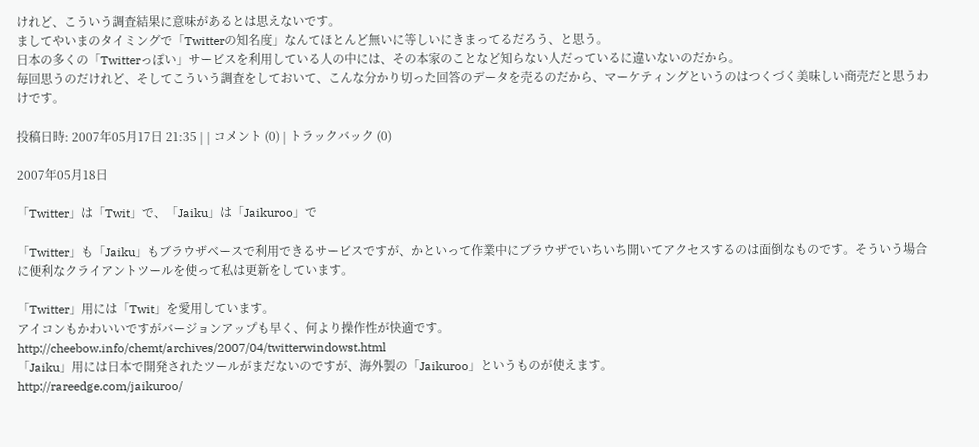けれど、こういう調査結果に意味があるとは思えないです。
ましてやいまのタイミングで「Twitterの知名度」なんてほとんど無いに等しいにきまってるだろう、と思う。
日本の多くの「Twitterっぽい」サービスを利用している人の中には、その本家のことなど知らない人だっているに違いないのだから。
毎回思うのだけれど、そしてこういう調査をしておいて、こんな分かり切った回答のデータを売るのだから、マーケティングというのはつくづく美味しい商売だと思うわけです。

投稿日時: 2007年05月17日 21:35 | | コメント (0) | トラックバック (0)

2007年05月18日

「Twitter」は「Twit」で、「Jaiku」は「Jaikuroo」で

「Twitter」も「Jaiku」もブラウザベースで利用できるサービスですが、かといって作業中にブラウザでいちいち開いてアクセスするのは面倒なものです。そういう場合に便利なクライアントツールを使って私は更新をしています。

「Twitter」用には「Twit」を愛用しています。
アイコンもかわいいですがバージョンアップも早く、何より操作性が快適です。
http://cheebow.info/chemt/archives/2007/04/twitterwindowst.html
「Jaiku」用には日本で開発されたツールがまだないのですが、海外製の「Jaikuroo」というものが使えます。
http://rareedge.com/jaikuroo/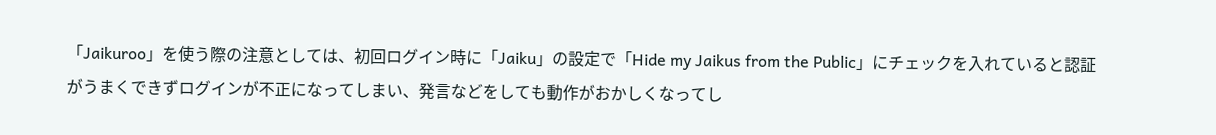「Jaikuroo」を使う際の注意としては、初回ログイン時に「Jaiku」の設定で「Hide my Jaikus from the Public」にチェックを入れていると認証がうまくできずログインが不正になってしまい、発言などをしても動作がおかしくなってし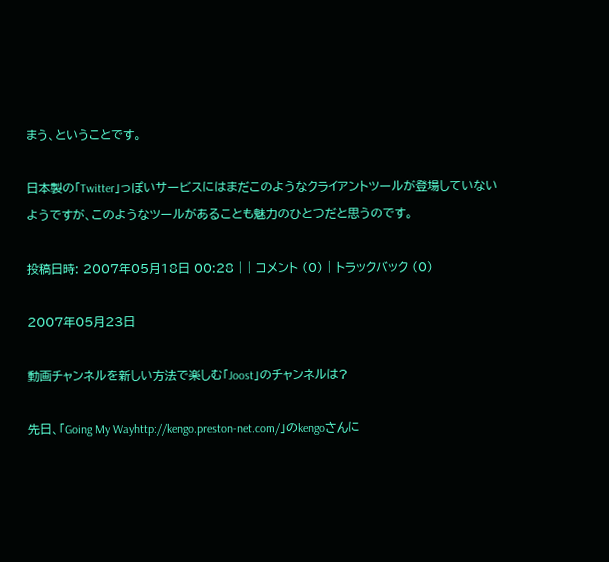まう、ということです。

日本製の「Twitter」っぽいサービスにはまだこのようなクライアントツールが登場していないようですが、このようなツールがあることも魅力のひとつだと思うのです。

投稿日時: 2007年05月18日 00:28 | | コメント (0) | トラックバック (0)

2007年05月23日

動画チャンネルを新しい方法で楽しむ「Joost」のチャンネルは?

先日、「Going My Wayhttp://kengo.preston-net.com/」のkengoさんに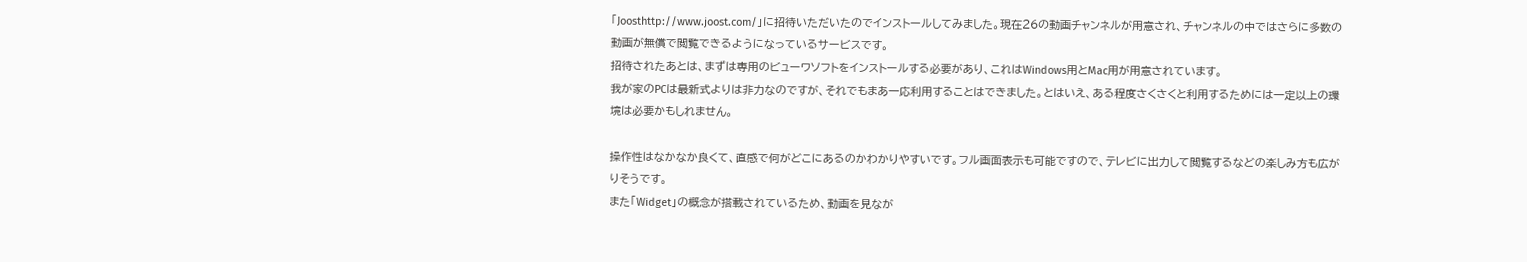「Joosthttp://www.joost.com/」に招待いただいたのでインストールしてみました。現在26の動画チャンネルが用意され、チャンネルの中ではさらに多数の動画が無償で閲覧できるようになっているサービスです。
招待されたあとは、まずは専用のビューワソフトをインストールする必要があり、これはWindows用とMac用が用意されています。
我が家のPCは最新式よりは非力なのですが、それでもまあ一応利用することはできました。とはいえ、ある程度さくさくと利用するためには一定以上の環境は必要かもしれません。

操作性はなかなか良くて、直感で何がどこにあるのかわかりやすいです。フル画面表示も可能ですので、テレビに出力して閲覧するなどの楽しみ方も広がりそうです。
また「Widget」の概念が搭載されているため、動画を見なが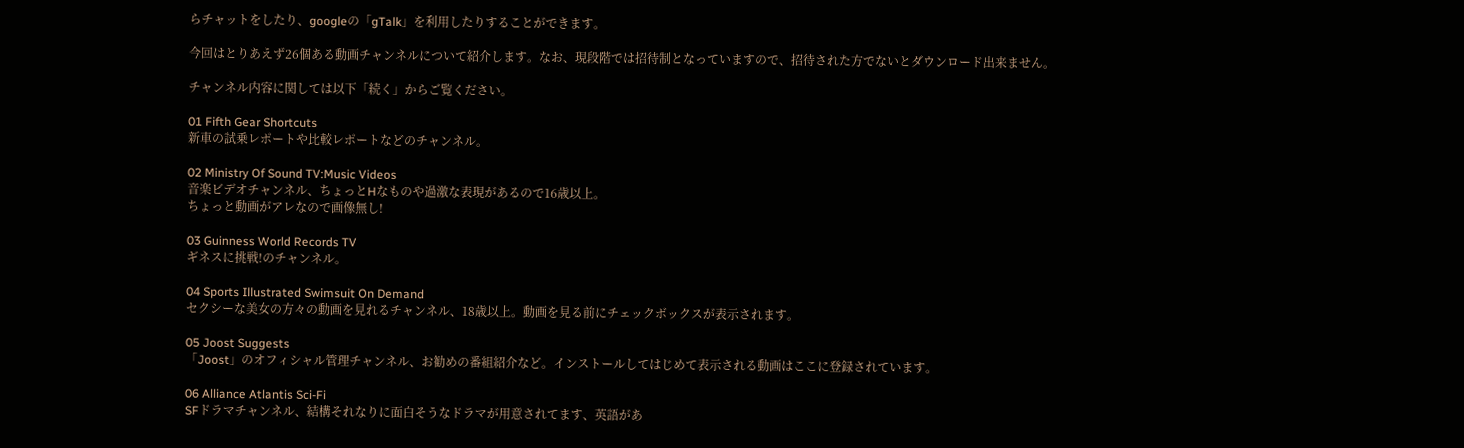らチャットをしたり、googleの「gTalk」を利用したりすることができます。

今回はとりあえず26個ある動画チャンネルについて紹介します。なお、現段階では招待制となっていますので、招待された方でないとダウンロード出来ません。

チャンネル内容に関しては以下「続く」からご覧ください。

01 Fifth Gear Shortcuts
新車の試乗レポートや比較レポートなどのチャンネル。

02 Ministry Of Sound TV:Music Videos
音楽ビデオチャンネル、ちょっとHなものや過激な表現があるので16歳以上。
ちょっと動画がアレなので画像無し!

03 Guinness World Records TV
ギネスに挑戦!のチャンネル。

04 Sports Illustrated Swimsuit On Demand
セクシーな美女の方々の動画を見れるチャンネル、18歳以上。動画を見る前にチェックボックスが表示されます。

05 Joost Suggests
「Joost」のオフィシャル管理チャンネル、お勧めの番組紹介など。インストールしてはじめて表示される動画はここに登録されています。

06 Alliance Atlantis Sci-Fi
SFドラマチャンネル、結構それなりに面白そうなドラマが用意されてます、英語があ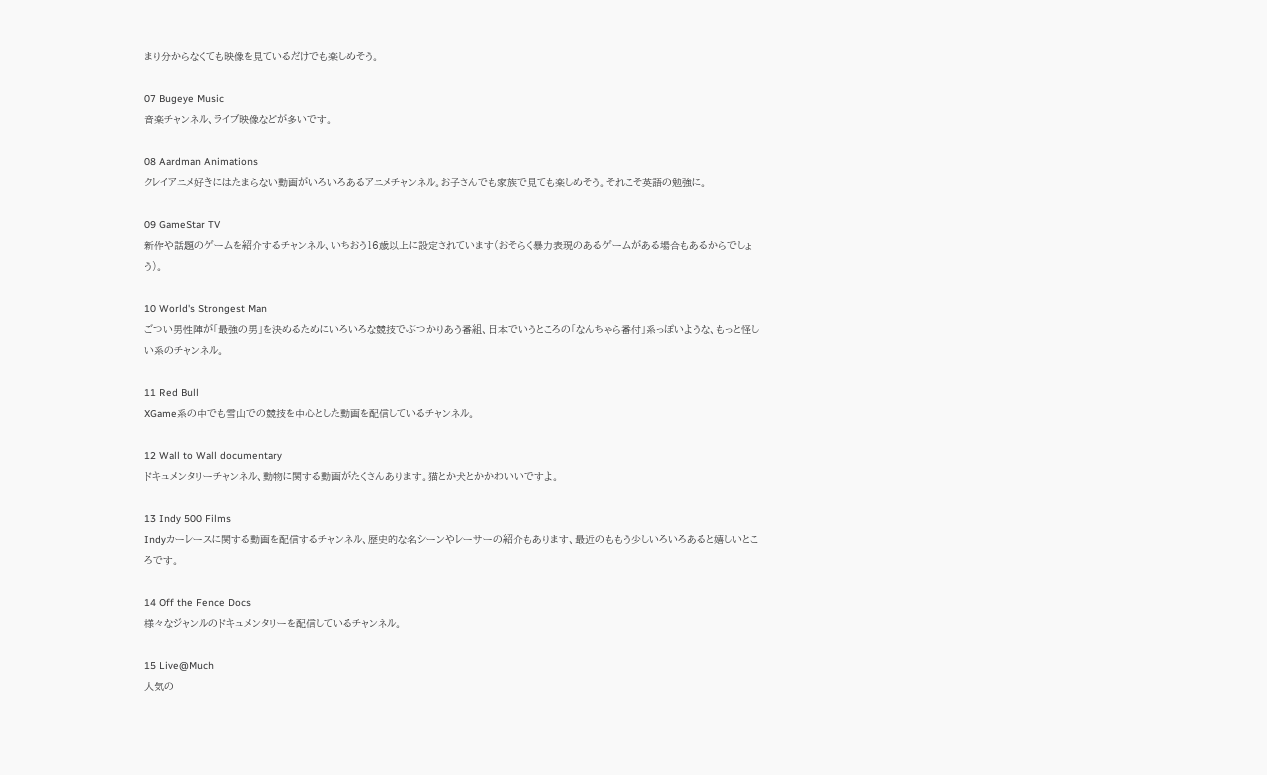まり分からなくても映像を見ているだけでも楽しめそう。

07 Bugeye Music
音楽チャンネル、ライブ映像などが多いです。

08 Aardman Animations
クレイアニメ好きにはたまらない動画がいろいろあるアニメチャンネル。お子さんでも家族で見ても楽しめそう。それこそ英語の勉強に。

09 GameStar TV
新作や話題のゲームを紹介するチャンネル、いちおう16歳以上に設定されています(おそらく暴力表現のあるゲームがある場合もあるからでしょう)。

10 World's Strongest Man
ごつい男性陣が「最強の男」を決めるためにいろいろな競技でぶつかりあう番組、日本でいうところの「なんちゃら番付」系っぽいような、もっと怪しい系のチャンネル。

11 Red Bull
XGame系の中でも雪山での競技を中心とした動画を配信しているチャンネル。

12 Wall to Wall documentary
ドキュメンタリーチャンネル、動物に関する動画がたくさんあります。猫とか犬とかかわいいですよ。

13 Indy 500 Films
Indyカーレースに関する動画を配信するチャンネル、歴史的な名シーンやレーサーの紹介もあります、最近のももう少しいろいろあると嬉しいところです。

14 Off the Fence Docs
様々なジャンルのドキュメンタリーを配信しているチャンネル。

15 Live@Much
人気の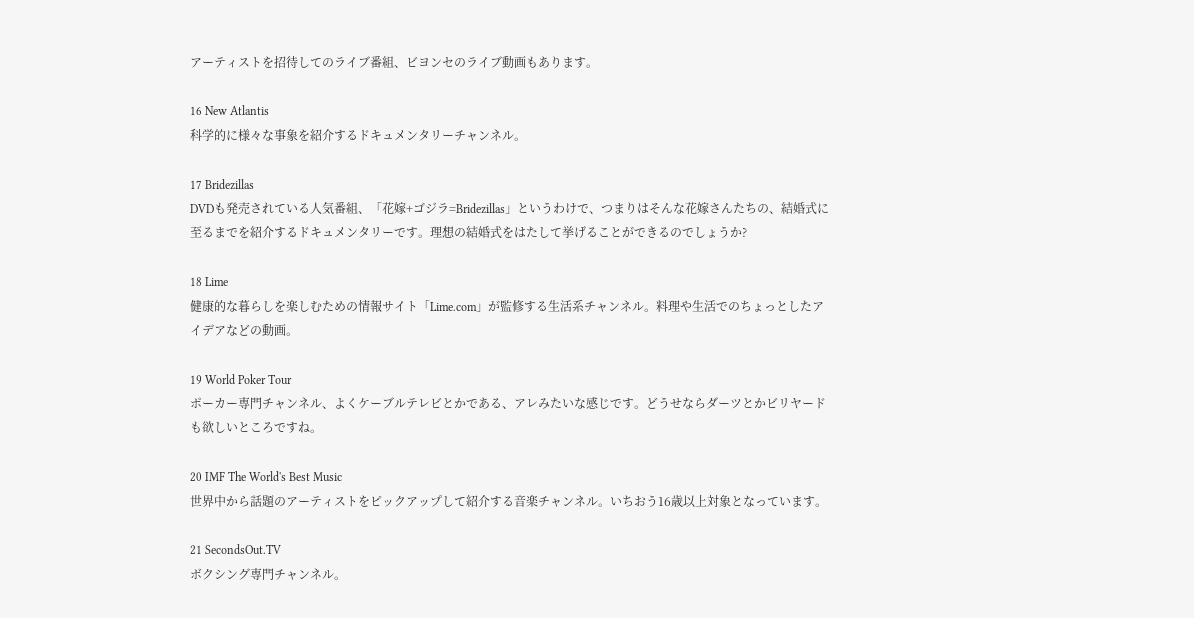アーティストを招待してのライブ番組、ビヨンセのライブ動画もあります。

16 New Atlantis
科学的に様々な事象を紹介するドキュメンタリーチャンネル。

17 Bridezillas
DVDも発売されている人気番組、「花嫁+ゴジラ=Bridezillas」というわけで、つまりはそんな花嫁さんたちの、結婚式に至るまでを紹介するドキュメンタリーです。理想の結婚式をはたして挙げることができるのでしょうか?

18 Lime
健康的な暮らしを楽しむための情報サイト「Lime.com」が監修する生活系チャンネル。料理や生活でのちょっとしたアイデアなどの動画。

19 World Poker Tour
ポーカー専門チャンネル、よくケーブルテレビとかである、アレみたいな感じです。どうせならダーツとかビリヤードも欲しいところですね。

20 IMF The World's Best Music
世界中から話題のアーティストをピックアップして紹介する音楽チャンネル。いちおう16歳以上対象となっています。

21 SecondsOut.TV
ボクシング専門チャンネル。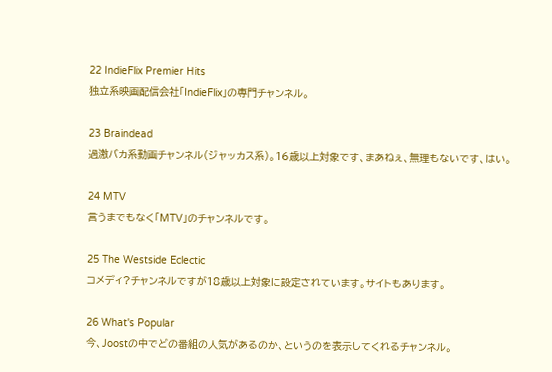22 IndieFlix Premier Hits
独立系映画配信会社「IndieFlix」の専門チャンネル。

23 Braindead
過激バカ系動画チャンネル(ジャッカス系)。16歳以上対象です、まあねぇ、無理もないです、はい。

24 MTV
言うまでもなく「MTV」のチャンネルです。

25 The Westside Eclectic
コメディ?チャンネルですが18歳以上対象に設定されています。サイトもあります。

26 What's Popular
今、Joostの中でどの番組の人気があるのか、というのを表示してくれるチャンネル。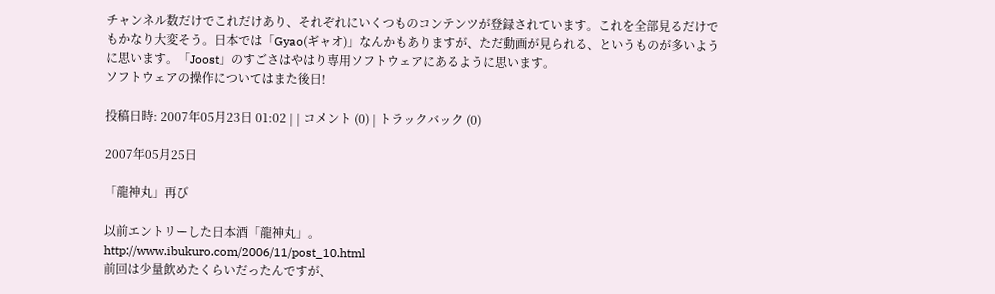チャンネル数だけでこれだけあり、それぞれにいくつものコンテンツが登録されています。これを全部見るだけでもかなり大変そう。日本では「Gyao(ギャオ)」なんかもありますが、ただ動画が見られる、というものが多いように思います。「Joost」のすごさはやはり専用ソフトウェアにあるように思います。
ソフトウェアの操作についてはまた後日!

投稿日時: 2007年05月23日 01:02 | | コメント (0) | トラックバック (0)

2007年05月25日

「龍神丸」再び

以前エントリーした日本酒「龍神丸」。
http://www.ibukuro.com/2006/11/post_10.html
前回は少量飲めたくらいだったんですが、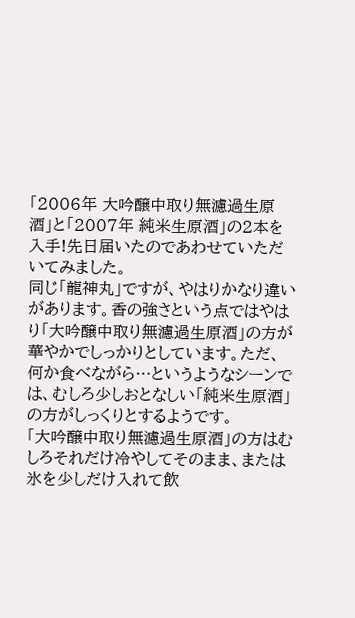「2006年 大吟醸中取り無濾過生原酒」と「2007年 純米生原酒」の2本を入手!先日届いたのであわせていただいてみました。
同じ「龍神丸」ですが、やはりかなり違いがあります。香の強さという点ではやはり「大吟醸中取り無濾過生原酒」の方が華やかでしっかりとしています。ただ、何か食べながら…というようなシーンでは、むしろ少しおとなしい「純米生原酒」の方がしっくりとするようです。
「大吟醸中取り無濾過生原酒」の方はむしろそれだけ冷やしてそのまま、または氷を少しだけ入れて飲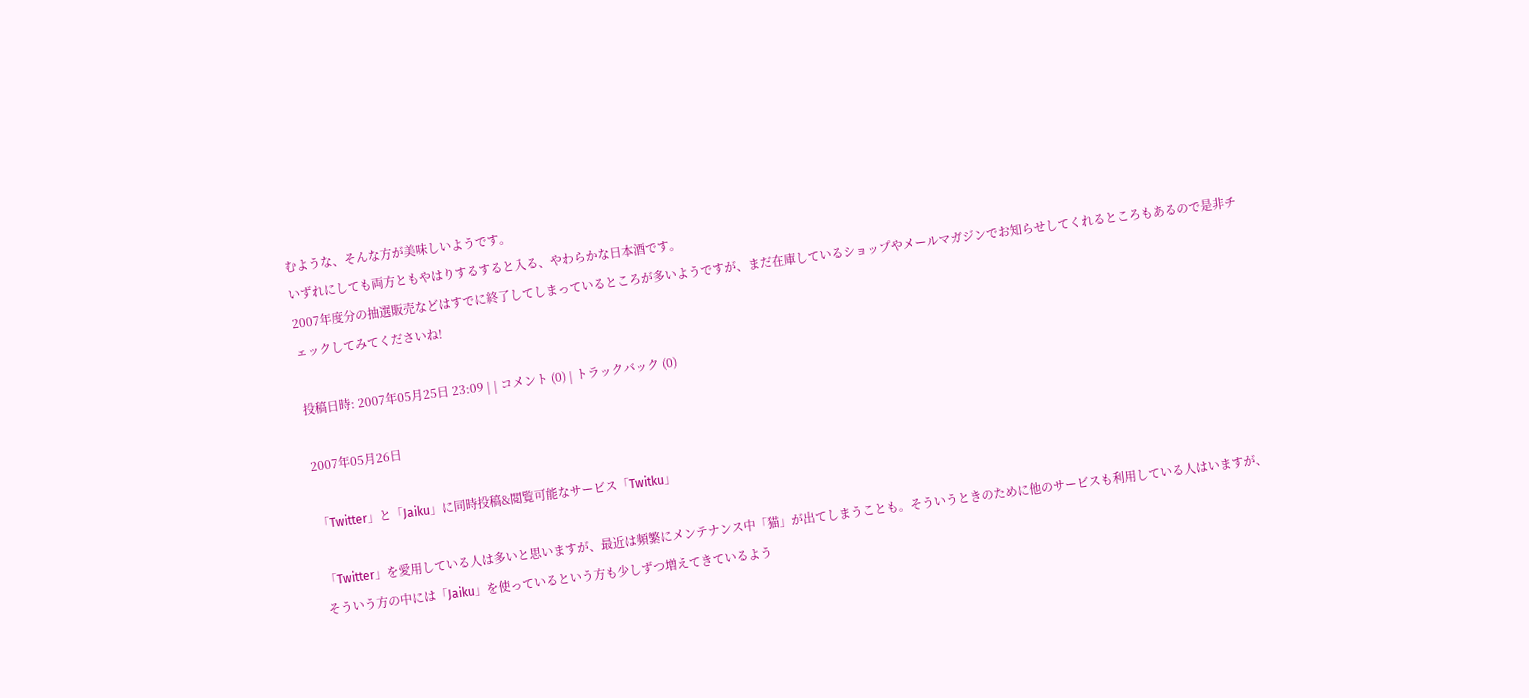むような、そんな方が美味しいようです。
いずれにしても両方ともやはりするすると入る、やわらかな日本酒です。
2007年度分の抽選販売などはすでに終了してしまっているところが多いようですが、まだ在庫しているショップやメールマガジンでお知らせしてくれるところもあるので是非チェックしてみてくださいね!

投稿日時: 2007年05月25日 23:09 | | コメント (0) | トラックバック (0)

2007年05月26日

「Twitter」と「Jaiku」に同時投稿&閲覧可能なサービス「Twitku」

「Twitter」を愛用している人は多いと思いますが、最近は頻繁にメンテナンス中「猫」が出てしまうことも。そういうときのために他のサービスも利用している人はいますが、そういう方の中には「Jaiku」を使っているという方も少しずつ増えてきているよう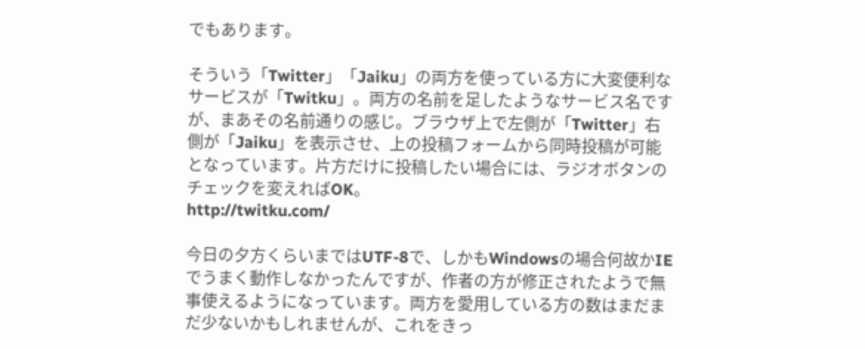でもあります。

そういう「Twitter」「Jaiku」の両方を使っている方に大変便利なサービスが「Twitku」。両方の名前を足したようなサービス名ですが、まあその名前通りの感じ。ブラウザ上で左側が「Twitter」右側が「Jaiku」を表示させ、上の投稿フォームから同時投稿が可能となっています。片方だけに投稿したい場合には、ラジオボタンのチェックを変えればOK。
http://twitku.com/

今日の夕方くらいまではUTF-8で、しかもWindowsの場合何故かIEでうまく動作しなかったんですが、作者の方が修正されたようで無事使えるようになっています。両方を愛用している方の数はまだまだ少ないかもしれませんが、これをきっ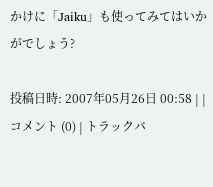かけに「Jaiku」も使ってみてはいかがでしょう?

投稿日時: 2007年05月26日 00:58 | | コメント (0) | トラックバ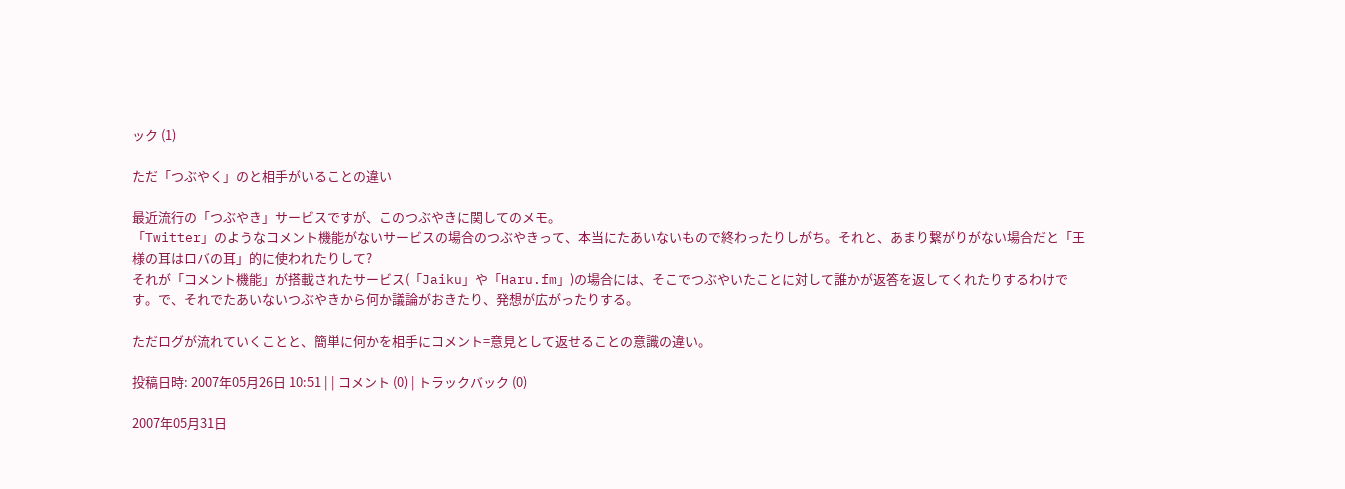ック (1)

ただ「つぶやく」のと相手がいることの違い

最近流行の「つぶやき」サービスですが、このつぶやきに関してのメモ。
「Twitter」のようなコメント機能がないサービスの場合のつぶやきって、本当にたあいないもので終わったりしがち。それと、あまり繋がりがない場合だと「王様の耳はロバの耳」的に使われたりして?
それが「コメント機能」が搭載されたサービス(「Jaiku」や「Haru.fm」)の場合には、そこでつぶやいたことに対して誰かが返答を返してくれたりするわけです。で、それでたあいないつぶやきから何か議論がおきたり、発想が広がったりする。

ただログが流れていくことと、簡単に何かを相手にコメント=意見として返せることの意識の違い。

投稿日時: 2007年05月26日 10:51 | | コメント (0) | トラックバック (0)

2007年05月31日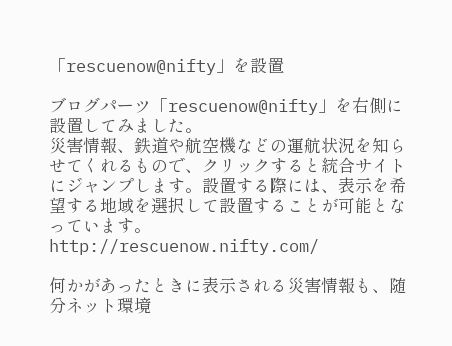「rescuenow@nifty」を設置

ブログパーツ「rescuenow@nifty」を右側に設置してみました。
災害情報、鉄道や航空機などの運航状況を知らせてくれるもので、クリックすると統合サイトにジャンプします。設置する際には、表示を希望する地域を選択して設置することが可能となっています。
http://rescuenow.nifty.com/

何かがあったときに表示される災害情報も、随分ネット環境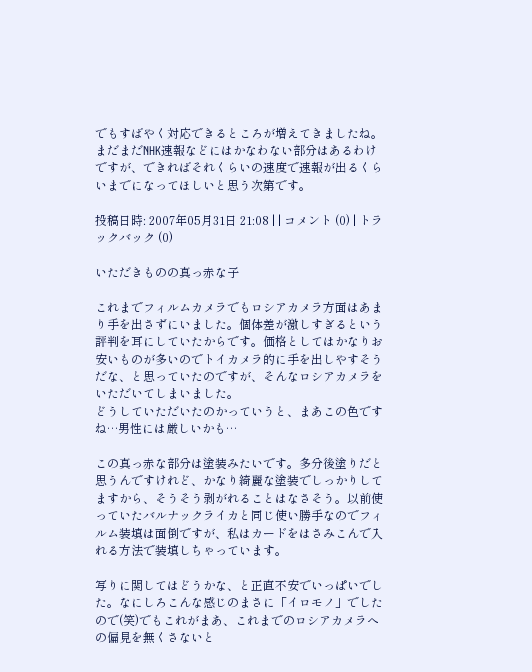でもすばやく対応できるところが増えてきましたね。まだまだNHK速報などにはかなわない部分はあるわけですが、できればそれくらいの速度で速報が出るくらいまでになってほしいと思う次第です。

投稿日時: 2007年05月31日 21:08 | | コメント (0) | トラックバック (0)

いただきものの真っ赤な子

これまでフィルムカメラでもロシアカメラ方面はあまり手を出さずにいました。個体差が激しすぎるという評判を耳にしていたからです。価格としてはかなりお安いものが多いのでトイカメラ的に手を出しやすそうだな、と思っていたのですが、そんなロシアカメラをいただいてしまいました。
どうしていただいたのかっていうと、まあこの色ですね…男性には厳しいかも…

この真っ赤な部分は塗装みたいです。多分後塗りだと思うんですけれど、かなり綺麗な塗装でしっかりしてますから、そうそう剥がれることはなさそう。以前使っていたバルナックライカと同じ使い勝手なのでフィルム装填は面倒ですが、私はカードをはさみこんで入れる方法で装填しちゃっています。

写りに関してはどうかな、と正直不安でいっぱいでした。なにしろこんな感じのまさに「イロモノ」でしたので(笑)でもこれがまあ、これまでのロシアカメラへの偏見を無くさないと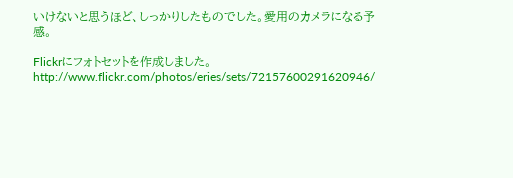いけないと思うほど、しっかりしたものでした。愛用のカメラになる予感。

Flickrにフォトセットを作成しました。
http://www.flickr.com/photos/eries/sets/72157600291620946/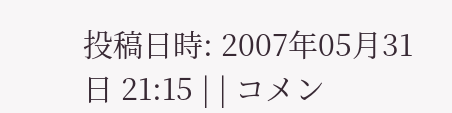投稿日時: 2007年05月31日 21:15 | | コメン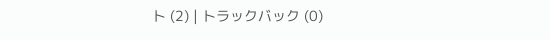ト (2) | トラックバック (0)